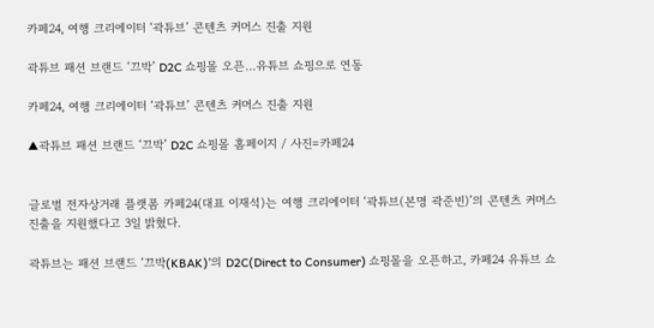카페24, 여행 크리에이터 ‘곽튜브’ 콘텐츠 커머스 진출 지원

곽튜브 패션 브랜드 ‘끄박’ D2C 쇼핑몰 오픈…유튜브 쇼핑으로 연동

카페24, 여행 크리에이터 ‘곽튜브’ 콘텐츠 커머스 진출 지원

▲곽튜브 패션 브랜드 ‘끄박’ D2C 쇼핑몰 홈페이지 / 사진=카페24


글로벌 전자상거래 플랫폼 카페24(대표 이재석)는 여행 크리에이터 ‘곽튜브(본명 곽준빈)’의 콘텐츠 커머스 진출을 지원했다고 3일 밝혔다.

곽튜브는 패션 브랜드 ‘끄박(KBAK)’의 D2C(Direct to Consumer) 쇼핑몰을 오픈하고, 카페24 유튜브 쇼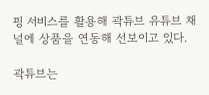핑 서비스를 활용해 곽튜브 유튜브 채널에 상품을 연동해 선보이고 있다.

곽튜브는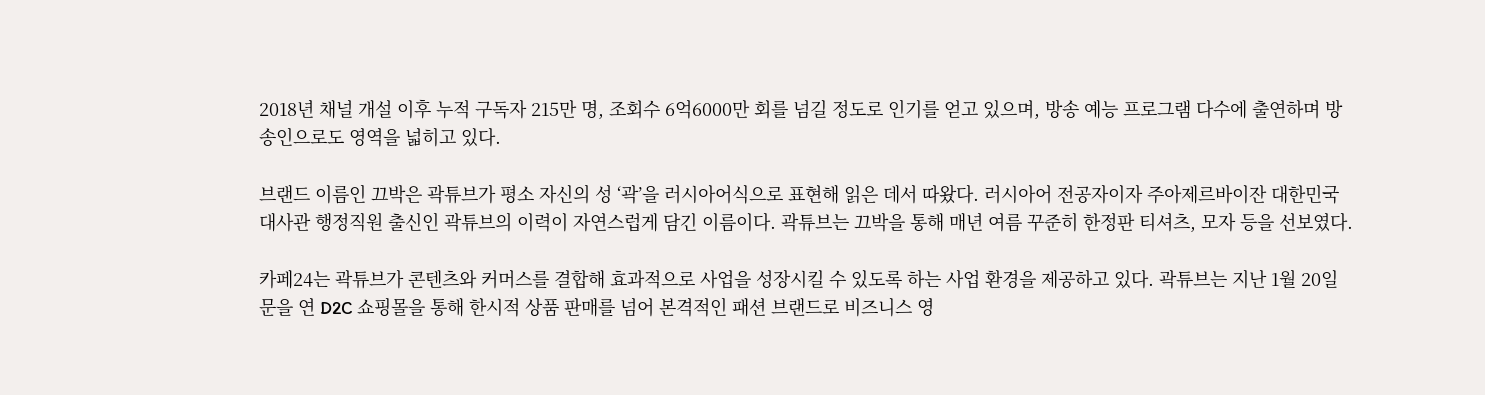2018년 채널 개설 이후 누적 구독자 215만 명, 조회수 6억6000만 회를 넘길 정도로 인기를 얻고 있으며, 방송 예능 프로그램 다수에 출연하며 방송인으로도 영역을 넓히고 있다.

브랜드 이름인 끄박은 곽튜브가 평소 자신의 성 ‘곽’을 러시아어식으로 표현해 읽은 데서 따왔다. 러시아어 전공자이자 주아제르바이잔 대한민국 대사관 행정직원 출신인 곽튜브의 이력이 자연스럽게 담긴 이름이다. 곽튜브는 끄박을 통해 매년 여름 꾸준히 한정판 티셔츠, 모자 등을 선보였다.

카페24는 곽튜브가 콘텐츠와 커머스를 결합해 효과적으로 사업을 성장시킬 수 있도록 하는 사업 환경을 제공하고 있다. 곽튜브는 지난 1월 20일 문을 연 D2C 쇼핑몰을 통해 한시적 상품 판매를 넘어 본격적인 패션 브랜드로 비즈니스 영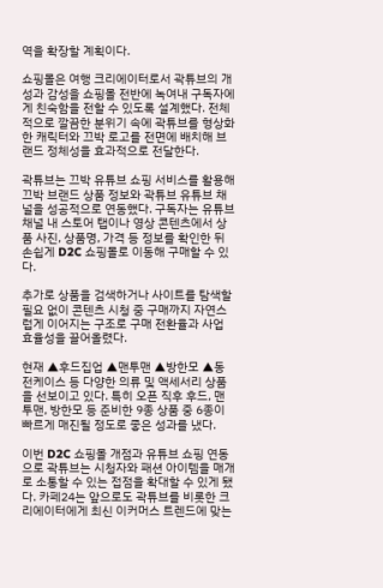역을 확장할 계획이다.

쇼핑몰은 여행 크리에이터로서 곽튜브의 개성과 감성을 쇼핑몰 전반에 녹여내 구독자에게 친숙함을 전할 수 있도록 설계했다. 전체적으로 깔끔한 분위기 속에 곽튜브를 형상화한 캐릭터와 끄박 로고를 전면에 배치해 브랜드 정체성을 효과적으로 전달한다.

곽튜브는 끄박 유튜브 쇼핑 서비스를 활용해 끄박 브랜드 상품 정보와 곽튜브 유튜브 채널을 성공적으로 연동했다. 구독자는 유튜브 채널 내 스토어 탭이나 영상 콘텐츠에서 상품 사진, 상품명, 가격 등 정보를 확인한 뒤 손쉽게 D2C 쇼핑몰로 이동해 구매할 수 있다.

추가로 상품을 검색하거나 사이트를 탐색할 필요 없이 콘텐츠 시청 중 구매까지 자연스럽게 이어지는 구조로 구매 전환율과 사업 효율성을 끌어올렸다.

현재 ▲후드집업 ▲맨투맨 ▲방한모 ▲동전케이스 등 다양한 의류 및 액세서리 상품을 선보이고 있다. 특히 오픈 직후 후드, 맨투맨, 방한모 등 준비한 9종 상품 중 6종이 빠르게 매진될 정도로 좋은 성과를 냈다.

이번 D2C 쇼핑몰 개점과 유튜브 쇼핑 연동으로 곽튜브는 시청자와 패션 아이템을 매개로 소통할 수 있는 접점을 확대할 수 있게 됐다. 카페24는 앞으로도 곽튜브를 비롯한 크리에이터에게 최신 이커머스 트렌드에 맞는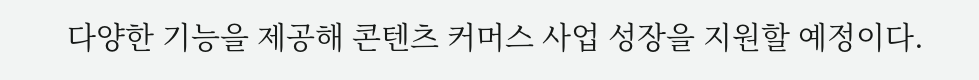다양한 기능을 제공해 콘텐츠 커머스 사업 성장을 지원할 예정이다.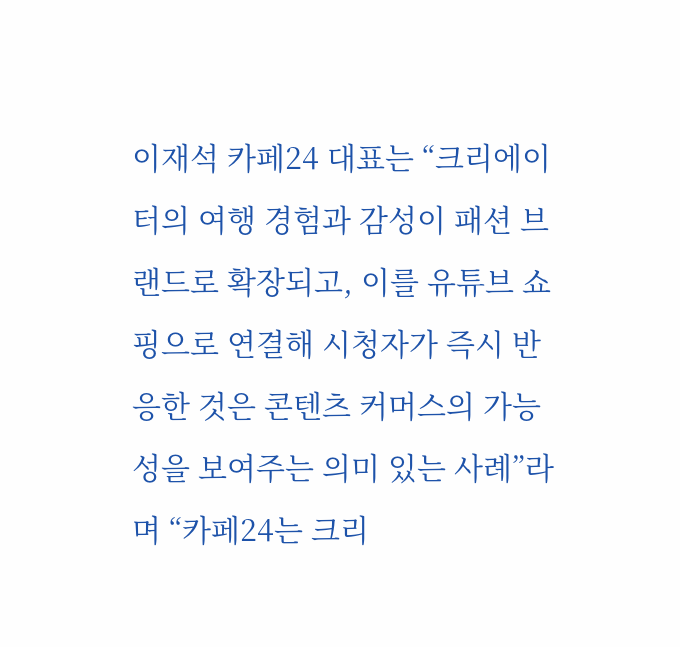이재석 카페24 대표는 “크리에이터의 여행 경험과 감성이 패션 브랜드로 확장되고, 이를 유튜브 쇼핑으로 연결해 시청자가 즉시 반응한 것은 콘텐츠 커머스의 가능성을 보여주는 의미 있는 사례”라며 “카페24는 크리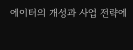에이터의 개성과 사업 전략에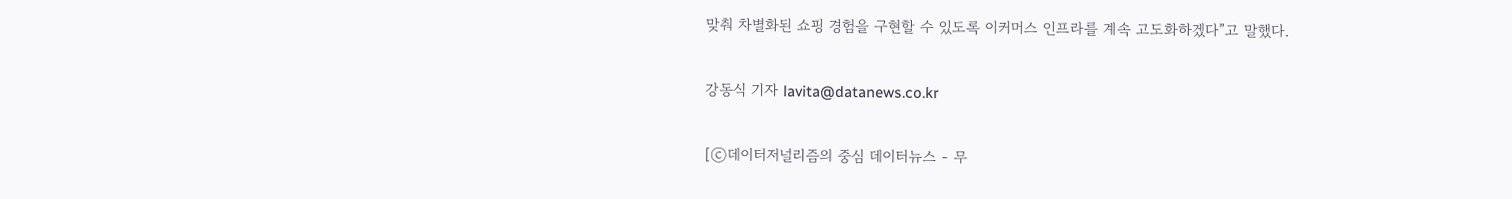맞춰 차별화된 쇼핑 경험을 구현할 수 있도록 이커머스 인프라를 계속 고도화하겠다”고 말했다.

강동식 기자 lavita@datanews.co.kr

[ⓒ데이터저널리즘의 중심 데이터뉴스 - 무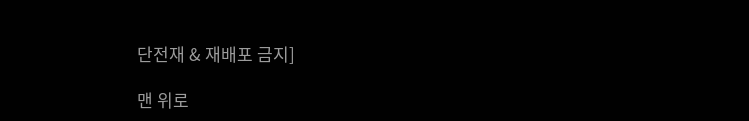단전재 & 재배포 금지]

맨 위로